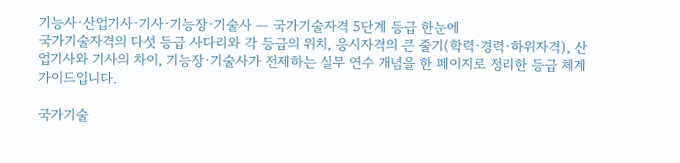기능사·산업기사·기사·기능장·기술사 — 국가기술자격 5단계 등급 한눈에
국가기술자격의 다섯 등급 사다리와 각 등급의 위치, 응시자격의 큰 줄기(학력·경력·하위자격), 산업기사와 기사의 차이, 기능장·기술사가 전제하는 실무 연수 개념을 한 페이지로 정리한 등급 체계 가이드입니다.

국가기술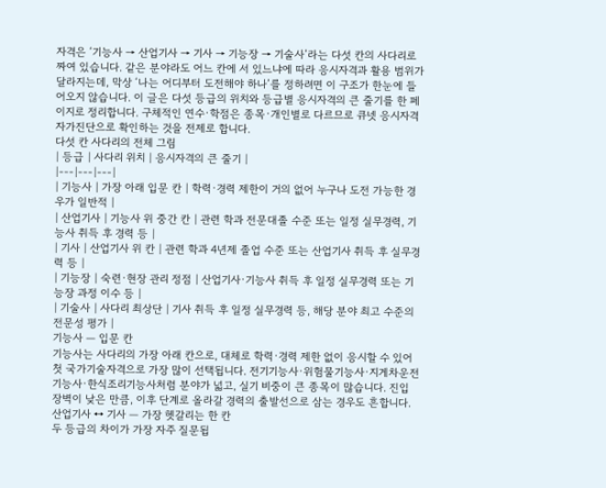자격은 ‘기능사 → 산업기사 → 기사 → 기능장 → 기술사’라는 다섯 칸의 사다리로 짜여 있습니다. 같은 분야라도 어느 칸에 서 있느냐에 따라 응시자격과 활용 범위가 달라지는데, 막상 ‘나는 어디부터 도전해야 하나’를 정하려면 이 구조가 한눈에 들어오지 않습니다. 이 글은 다섯 등급의 위치와 등급별 응시자격의 큰 줄기를 한 페이지로 정리합니다. 구체적인 연수·학점은 종목·개인별로 다르므로 큐넷 응시자격 자가진단으로 확인하는 것을 전제로 합니다.
다섯 칸 사다리의 전체 그림
| 등급 | 사다리 위치 | 응시자격의 큰 줄기 |
|---|---|---|
| 기능사 | 가장 아래 입문 칸 | 학력·경력 제한이 거의 없어 누구나 도전 가능한 경우가 일반적 |
| 산업기사 | 기능사 위 중간 칸 | 관련 학과 전문대졸 수준 또는 일정 실무경력, 기능사 취득 후 경력 등 |
| 기사 | 산업기사 위 칸 | 관련 학과 4년제 졸업 수준 또는 산업기사 취득 후 실무경력 등 |
| 기능장 | 숙련·현장 관리 정점 | 산업기사·기능사 취득 후 일정 실무경력 또는 기능장 과정 이수 등 |
| 기술사 | 사다리 최상단 | 기사 취득 후 일정 실무경력 등, 해당 분야 최고 수준의 전문성 평가 |
기능사 — 입문 칸
기능사는 사다리의 가장 아래 칸으로, 대체로 학력·경력 제한 없이 응시할 수 있어 첫 국가기술자격으로 가장 많이 선택됩니다. 전기기능사·위험물기능사·지게차운전기능사·한식조리기능사처럼 분야가 넓고, 실기 비중이 큰 종목이 많습니다. 진입 장벽이 낮은 만큼, 이후 단계로 올라갈 경력의 출발선으로 삼는 경우도 흔합니다.
산업기사 ↔ 기사 — 가장 헷갈리는 한 칸
두 등급의 차이가 가장 자주 질문됩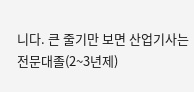니다. 큰 줄기만 보면 산업기사는 전문대졸(2~3년제)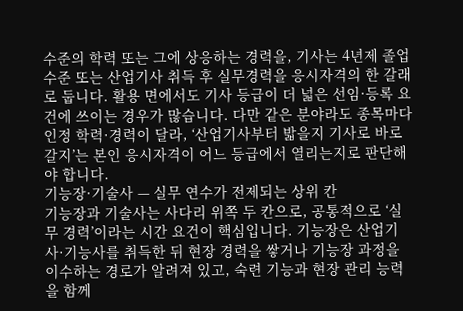수준의 학력 또는 그에 상응하는 경력을, 기사는 4년제 졸업 수준 또는 산업기사 취득 후 실무경력을 응시자격의 한 갈래로 둡니다. 활용 면에서도 기사 등급이 더 넓은 선임·등록 요건에 쓰이는 경우가 많습니다. 다만 같은 분야라도 종목마다 인정 학력·경력이 달라, ‘산업기사부터 밟을지 기사로 바로 갈지’는 본인 응시자격이 어느 등급에서 열리는지로 판단해야 합니다.
기능장·기술사 — 실무 연수가 전제되는 상위 칸
기능장과 기술사는 사다리 위쪽 두 칸으로, 공통적으로 ‘실무 경력’이라는 시간 요건이 핵심입니다. 기능장은 산업기사·기능사를 취득한 뒤 현장 경력을 쌓거나 기능장 과정을 이수하는 경로가 알려져 있고, 숙련 기능과 현장 관리 능력을 함께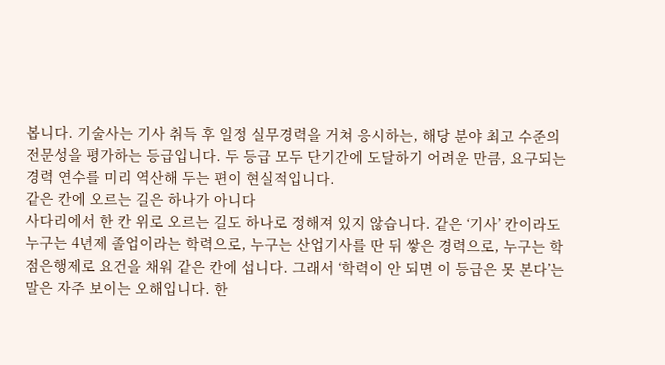봅니다. 기술사는 기사 취득 후 일정 실무경력을 거쳐 응시하는, 해당 분야 최고 수준의 전문성을 평가하는 등급입니다. 두 등급 모두 단기간에 도달하기 어려운 만큼, 요구되는 경력 연수를 미리 역산해 두는 편이 현실적입니다.
같은 칸에 오르는 길은 하나가 아니다
사다리에서 한 칸 위로 오르는 길도 하나로 정해져 있지 않습니다. 같은 ‘기사’ 칸이라도 누구는 4년제 졸업이라는 학력으로, 누구는 산업기사를 딴 뒤 쌓은 경력으로, 누구는 학점은행제로 요건을 채워 같은 칸에 섭니다. 그래서 ‘학력이 안 되면 이 등급은 못 본다’는 말은 자주 보이는 오해입니다. 한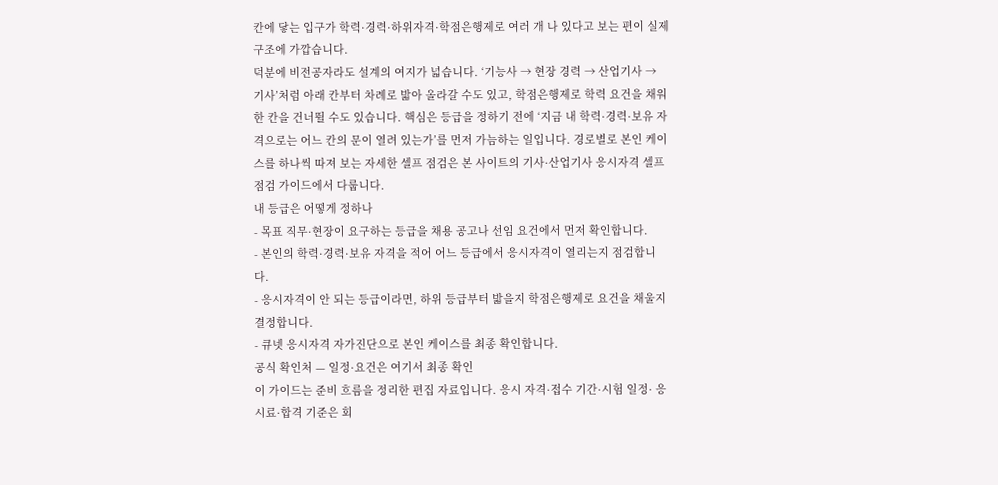칸에 닿는 입구가 학력·경력·하위자격·학점은행제로 여러 개 나 있다고 보는 편이 실제 구조에 가깝습니다.
덕분에 비전공자라도 설계의 여지가 넓습니다. ‘기능사 → 현장 경력 → 산업기사 → 기사’처럼 아래 칸부터 차례로 밟아 올라갈 수도 있고, 학점은행제로 학력 요건을 채워 한 칸을 건너뛸 수도 있습니다. 핵심은 등급을 정하기 전에 ‘지금 내 학력·경력·보유 자격으로는 어느 칸의 문이 열려 있는가’를 먼저 가늠하는 일입니다. 경로별로 본인 케이스를 하나씩 따져 보는 자세한 셀프 점검은 본 사이트의 기사·산업기사 응시자격 셀프 점검 가이드에서 다룹니다.
내 등급은 어떻게 정하나
- 목표 직무·현장이 요구하는 등급을 채용 공고나 선임 요건에서 먼저 확인합니다.
- 본인의 학력·경력·보유 자격을 적어 어느 등급에서 응시자격이 열리는지 점검합니다.
- 응시자격이 안 되는 등급이라면, 하위 등급부터 밟을지 학점은행제로 요건을 채울지 결정합니다.
- 큐넷 응시자격 자가진단으로 본인 케이스를 최종 확인합니다.
공식 확인처 — 일정·요건은 여기서 최종 확인
이 가이드는 준비 흐름을 정리한 편집 자료입니다. 응시 자격·접수 기간·시험 일정· 응시료·합격 기준은 회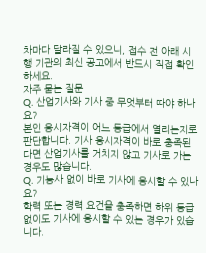차마다 달라질 수 있으니, 접수 전 아래 시행 기관의 최신 공고에서 반드시 직접 확인하세요.
자주 묻는 질문
Q. 산업기사와 기사 중 무엇부터 따야 하나요?
본인 응시자격이 어느 등급에서 열리는지로 판단합니다. 기사 응시자격이 바로 충족된다면 산업기사를 거치지 않고 기사로 가는 경우도 많습니다.
Q. 기능사 없이 바로 기사에 응시할 수 있나요?
학력 또는 경력 요건을 충족하면 하위 등급 없이도 기사에 응시할 수 있는 경우가 있습니다.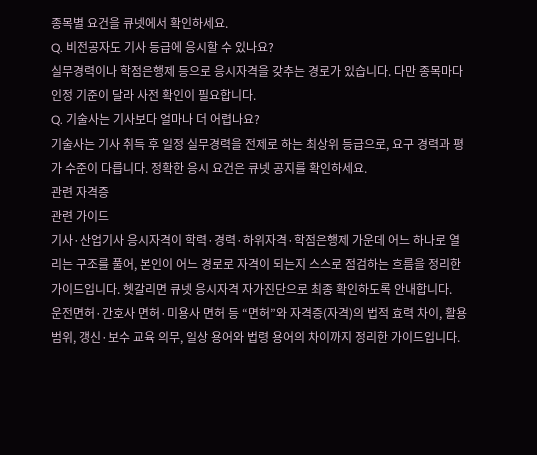종목별 요건을 큐넷에서 확인하세요.
Q. 비전공자도 기사 등급에 응시할 수 있나요?
실무경력이나 학점은행제 등으로 응시자격을 갖추는 경로가 있습니다. 다만 종목마다 인정 기준이 달라 사전 확인이 필요합니다.
Q. 기술사는 기사보다 얼마나 더 어렵나요?
기술사는 기사 취득 후 일정 실무경력을 전제로 하는 최상위 등급으로, 요구 경력과 평가 수준이 다릅니다. 정확한 응시 요건은 큐넷 공지를 확인하세요.
관련 자격증
관련 가이드
기사·산업기사 응시자격이 학력·경력·하위자격·학점은행제 가운데 어느 하나로 열리는 구조를 풀어, 본인이 어느 경로로 자격이 되는지 스스로 점검하는 흐름을 정리한 가이드입니다. 헷갈리면 큐넷 응시자격 자가진단으로 최종 확인하도록 안내합니다.
운전면허·간호사 면허·미용사 면허 등 “면허”와 자격증(자격)의 법적 효력 차이, 활용 범위, 갱신·보수 교육 의무, 일상 용어와 법령 용어의 차이까지 정리한 가이드입니다.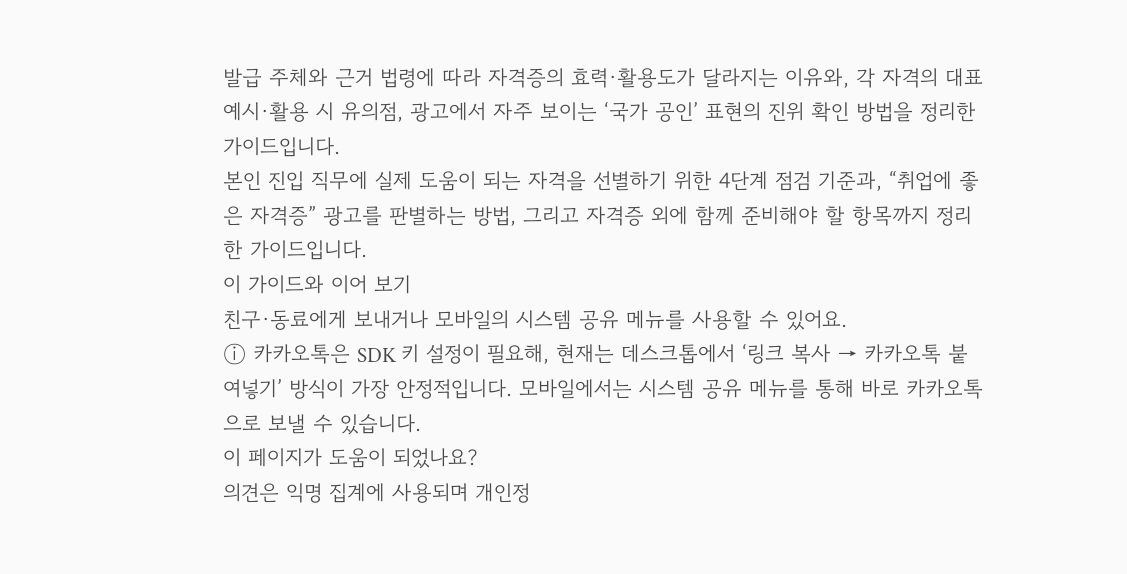발급 주체와 근거 법령에 따라 자격증의 효력·활용도가 달라지는 이유와, 각 자격의 대표 예시·활용 시 유의점, 광고에서 자주 보이는 ‘국가 공인’ 표현의 진위 확인 방법을 정리한 가이드입니다.
본인 진입 직무에 실제 도움이 되는 자격을 선별하기 위한 4단계 점검 기준과, “취업에 좋은 자격증” 광고를 판별하는 방법, 그리고 자격증 외에 함께 준비해야 할 항목까지 정리한 가이드입니다.
이 가이드와 이어 보기
친구·동료에게 보내거나 모바일의 시스템 공유 메뉴를 사용할 수 있어요.
ⓘ 카카오톡은 SDK 키 설정이 필요해, 현재는 데스크톱에서 ‘링크 복사 → 카카오톡 붙여넣기’ 방식이 가장 안정적입니다. 모바일에서는 시스템 공유 메뉴를 통해 바로 카카오톡으로 보낼 수 있습니다.
이 페이지가 도움이 되었나요?
의견은 익명 집계에 사용되며 개인정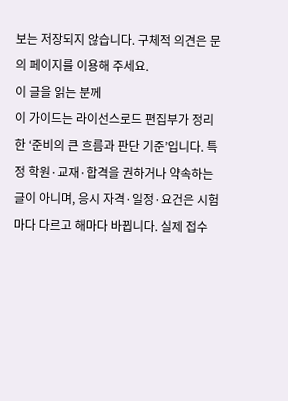보는 저장되지 않습니다. 구체적 의견은 문의 페이지를 이용해 주세요.
이 글을 읽는 분께
이 가이드는 라이선스로드 편집부가 정리한 ‘준비의 큰 흐름과 판단 기준’입니다. 특정 학원·교재·합격을 권하거나 약속하는 글이 아니며, 응시 자격·일정·요건은 시험마다 다르고 해마다 바뀝니다. 실제 접수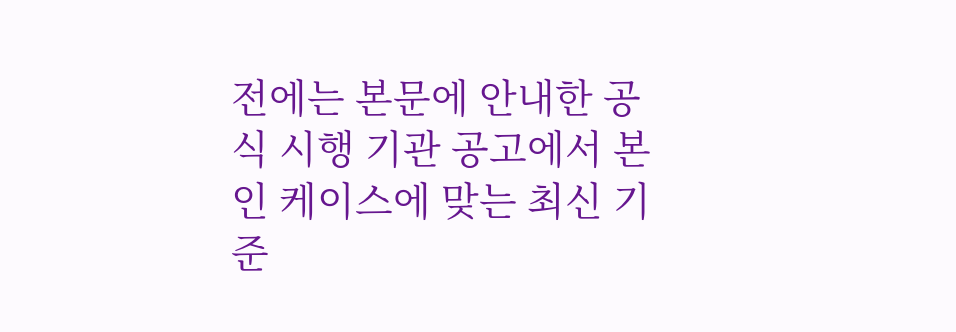전에는 본문에 안내한 공식 시행 기관 공고에서 본인 케이스에 맞는 최신 기준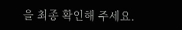을 최종 확인해 주세요.